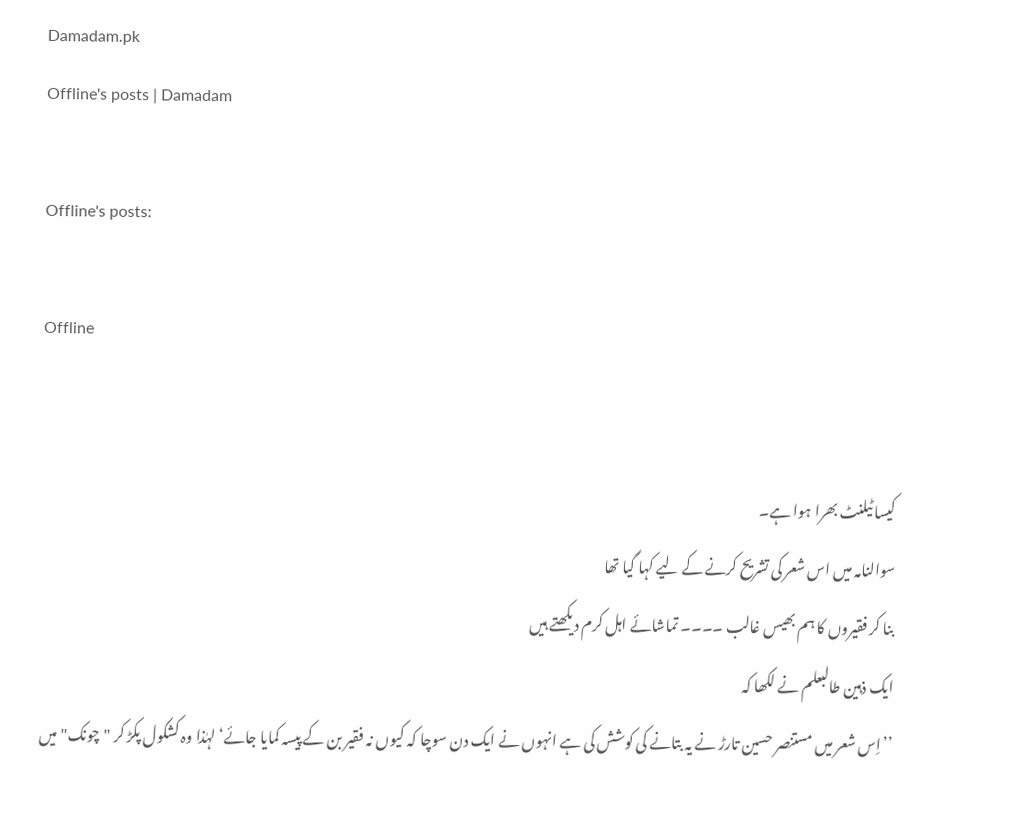Damadam.pk
Offline's posts | Damadam

Offline's posts:

Offline


کیسا ٹیلنٹ بھرا ہوا ہے۔
سوالنامہ میں اس شعر کی تشریح کرنے کے لیے کہا گیا تھا
بنا کر فقیروں کا ہم بھیس غالب ۔۔۔۔ تماشائے اہل کرم دیکھتے ہیں
ایک ذہین طالبعلم نے لکھا کہ
’’اِس شعر میں مستنصر حسین تارڑ نے یہ بتانے کی کوشش کی ہے انہوں نے ایک دن سوچا کہ کیوں نہ فقیر بن کے پیسہ کمایا جائے‘ لہٰذا وہ کشکول پکڑ کر "چونک" میں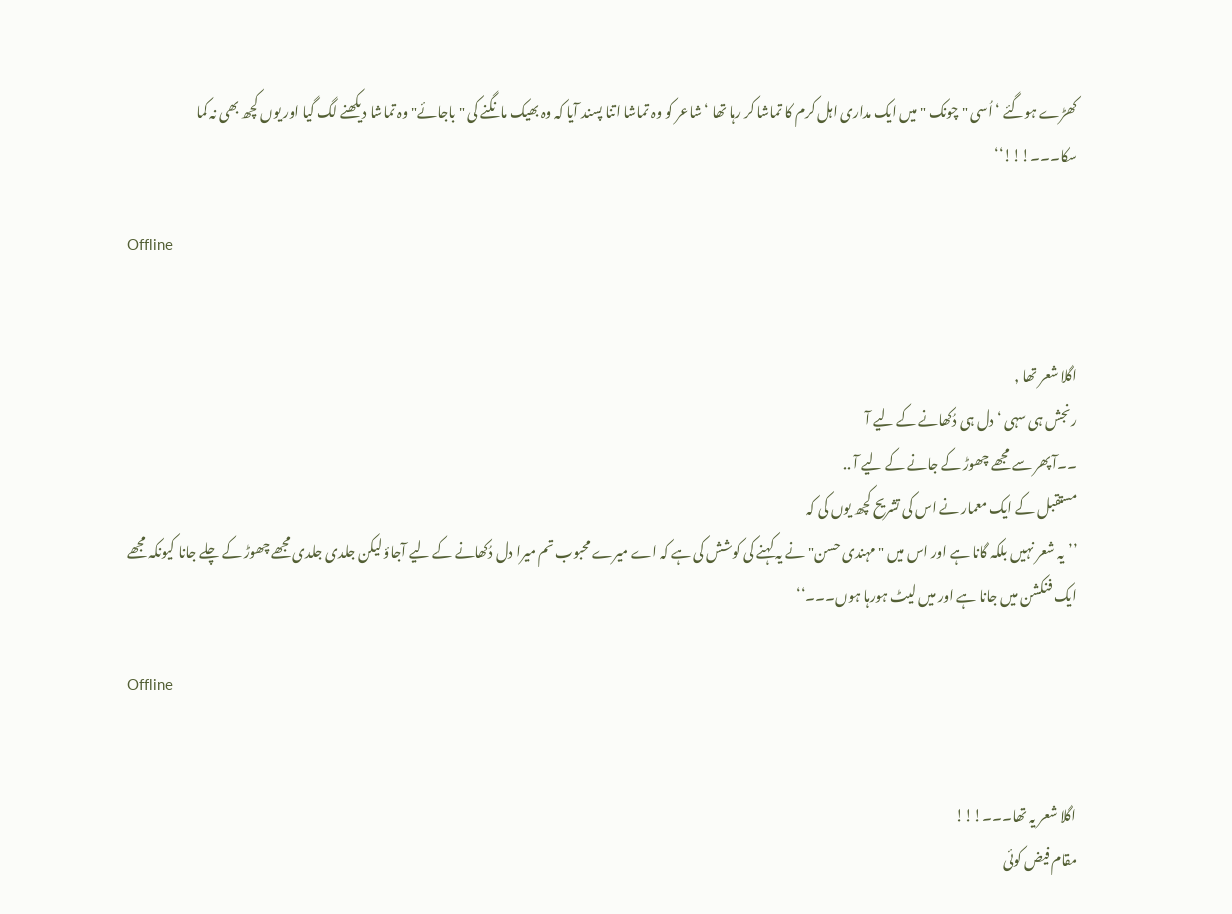کھڑے ہوگئے ‘ اُسی "چونک " میں ایک مداری اہل کرم کا تماشا کر رہا تھا ‘ شاعر کو وہ تماشا اتنا پسند آیا کہ وہ بھیک مانگنے کی "باجائے" وہ تماشا دیکھنے لگ گیا اور یوں کچھ بھی نہ کما سکا۔۔۔!!!‘‘

Offline


اگلا شعر تھا ,
رنجش ہی سہی ‘ دل ہی دُکھانے کے لیے آ
۔۔آ پھر سے مجھے چھوڑ کے جانے کے لیے آ ..
مستقبل کے ایک معمار نے اس کی تشریح کچھ یوں کی کہ
’’یہ شعر نہیں بلکہ گانا ہے اور اس میں "مہندی حسن" نے یہ کہنے کی کوشش کی ہے کہ اے میرے محبوب تم میرا دل دُکھانے کے لیے آجاؤ لیکن جلدی جلدی مجھے چھوڑ کے چلے جانا کیونکہ مجھے ایک فنکشن میں جانا ہے اور میں لیٹ ہورہا ہوں۔۔۔‘‘

Offline


اگلا شعر یہ تھا۔۔۔!!!
مقام فیض کوئی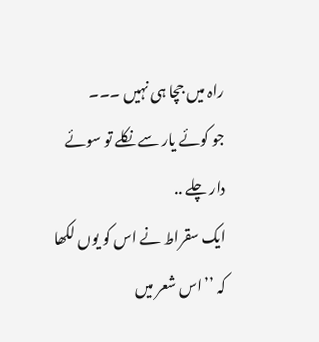راہ میں جچا ہی نہیں ۔۔۔
جو کوئے یار سے نکلے تو سوئے دار چلے ..
ایک سقراط نے اس کو یوں لکھا کہ ’’اس شعر میں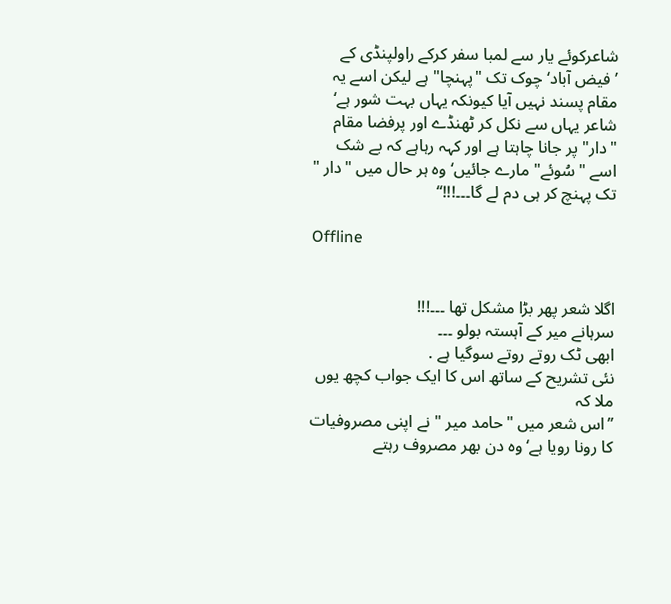شاعرکوئے یار سے لمبا سفر کرکے راولپنڈی کے ’فیض آباد‘ چوک تک "پہنچا" ہے لیکن اسے یہ مقام پسند نہیں آیا کیونکہ یہاں بہت شور ہے‘ شاعر یہاں سے نکل کر ٹھنڈے اور پرفضا مقام "دار" پر جانا چاہتا ہے اور کہہ رہاہے کہ بے شک اسے " سُوئے" مارے جائیں‘ وہ ہر حال میں "دار " تک پہنچ کر ہی دم لے گا۔۔۔!!!‘‘

Offline


اگلا شعر پھر بڑا مشکل تھا ۔۔۔!!!
سرہانے میر کے آہستہ بولو ۔۔۔
ابھی ٹک روتے روتے سوگیا ہے .
نئی تشریح کے ساتھ اس کا ایک جواب کچھ یوں ملا کہ
’’اس شعر میں "حامد میر " نے اپنی مصروفیات کا رونا رویا ہے‘ وہ دن بھر مصروف رہتے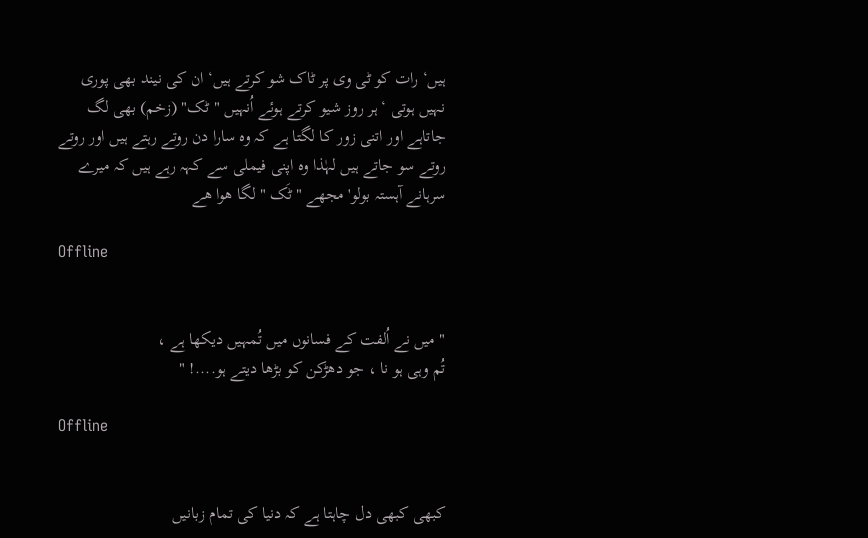ہیں‘ رات کو ٹی وی پر ٹاک شو کرتے ہیں‘ ان کی نیند بھی پوری نہیں ہوتی ‘ ہر روز شیو کرتے ہوئے اُنہیں "ٹک" (زخم) بھی لگ جاتاہے اور اتنی زور کا لگتا ہے کہ وہ سارا دن روتے رہتے ہیں اور روتے روتے سو جاتے ہیں لہٰذا وہ اپنی فیملی سے کہہ رہے ہیں کہ میرے سرہانے آہستہ بولو' مجھے " ٹَک " لگا ھوا ھے

Offline


" میں نے اُلفت کے فسانوں میں تُمہیں دیکھا ہے ،
تُم وہی ہو نا ، جو دھڑکن کو بڑھا دیتے ہو....! "

Offline


کبھی کبھی دل چاہتا ہے کہ دنیا کی تمام زبانیں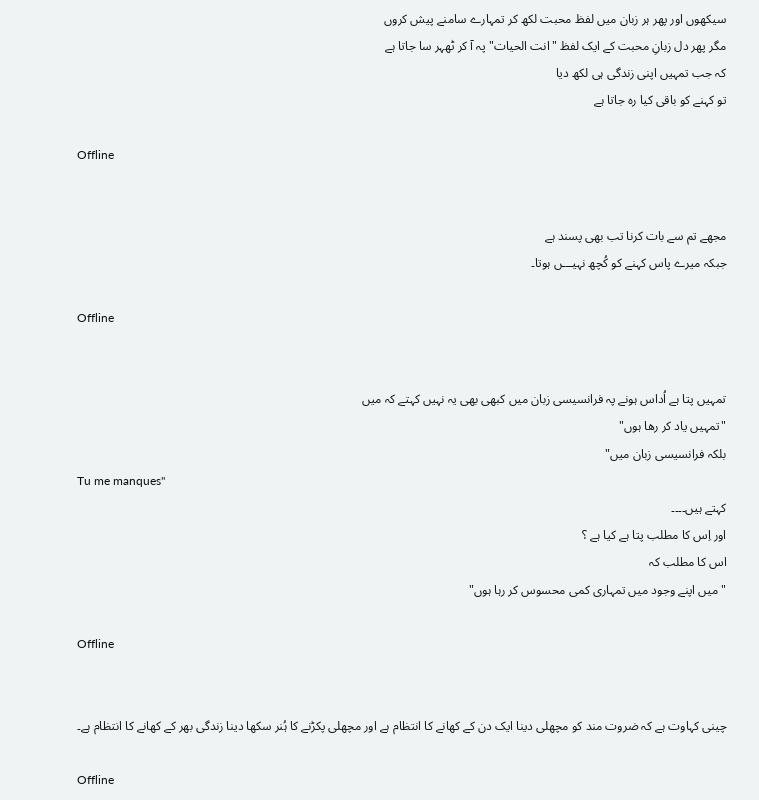سیکھوں اور پھر ہر زبان میں لفظ محبت لکھ کر تمہارے سامنے پیش کروں
مگر پھر دل زبانِ محبت کے ایک لفظ "انت الحیات" پہ آ کر ٹھہر سا جاتا ہے
کہ جب تمہیں اپنی زندگی ہی لکھ دیا
تو کہنے کو باقی کیا رہ جاتا ہے

Offline


مجھے تم سے بات کرنا تب بھی پسند ہے
جبکہ میرے پاس کہنے کو کُچھ نہیـــں ہوتا۔

Offline


تمہیں پتا ہے اُداس ہونے پہ فرانسیسی زبان میں کبھی بھی یہ نہیں کہتے کہ میں
"تمہیں یاد کر رھا ہوں"
بلکہ فرانسیسی زبان میں"
Tu me manques"
کہتے ہیں۔۔۔۔
اور اِس کا مطلب پتا ہے کیا ہے ؟
اس کا مطلب کہ
"میں اپنے وجود میں تمہاری کمی محسوس کر رہا ہوں"

Offline


چینی کہاوت ہے کہ ضروت مند کو مچھلی دینا ایک دن کے کھانے کا انتظام ہے اور مچھلی پکڑنے کا ہُنر سکھا دینا زندگی بھر کے کھانے کا انتظام ہے۔

Offline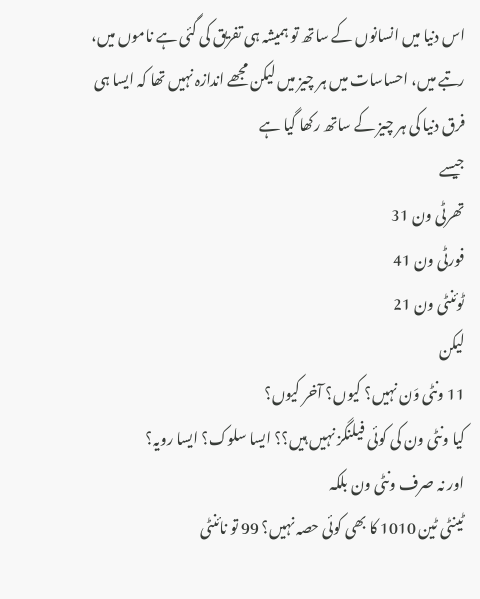اس دنیا میں انسانوں کے ساتھ تو ہمیشہ ہی تفریق کی گئی ہے ناموں میں، رتبے میں، احساسات میں ہر چیز میں لیکن مجھے اندازہ نہیں تھا کہ ایسا ہی فرق دنیا کی ہر چیز کے ساتھ رکھا گیا ہے
جیسے
تھرٹی ون 31
فورٹی ون 41
ٹوئنٹی ون 21
لیکن
11 ونٹی وَن نہیں؟ کیوں؟ آخر کیوں؟
کیا ونٹی ون کی کوئی فیلنگز نہیں ہیں؟؟ ایسا سلوک؟ ایسا رویہ؟
اور نہ صرف ونٹی ون بلکہ
ٹینٹی ٹین 1010 کا بھی کوئی حصہ نہیں؟ 99 تو نائنٹی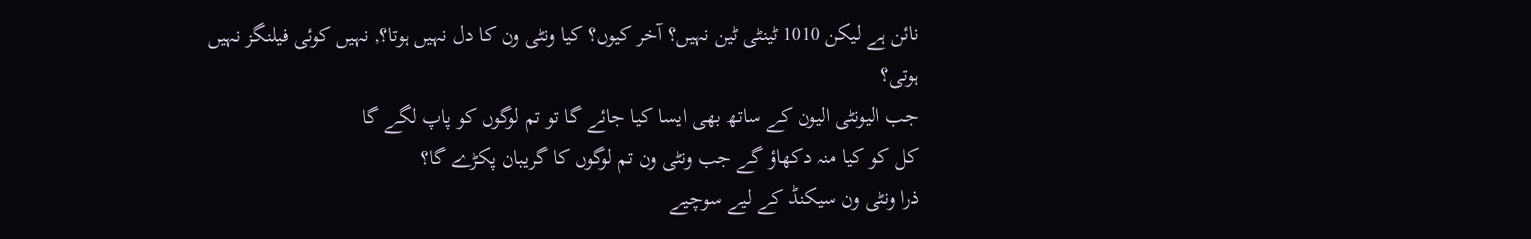نائن ہے لیکن 1010 ٹینٹی ٹین نہیں؟ آخر کیوں؟ کیا ونٹی ون کا دل نہیں ہوتا؟, نہیں کوئی فیلنگز نہیں ہوتی؟
جب الیونٹی الیون کے ساتھ بھی ایسا کیا جائے گا تو تم لوگوں کو پاپ لگے گا
کل کو کیا منہ دکھاؤ گے جب ونٹی ون تم لوگوں کا گریبان پکڑے گا؟
ذرا ونٹی ون سیکنڈ کے لیے سوچیے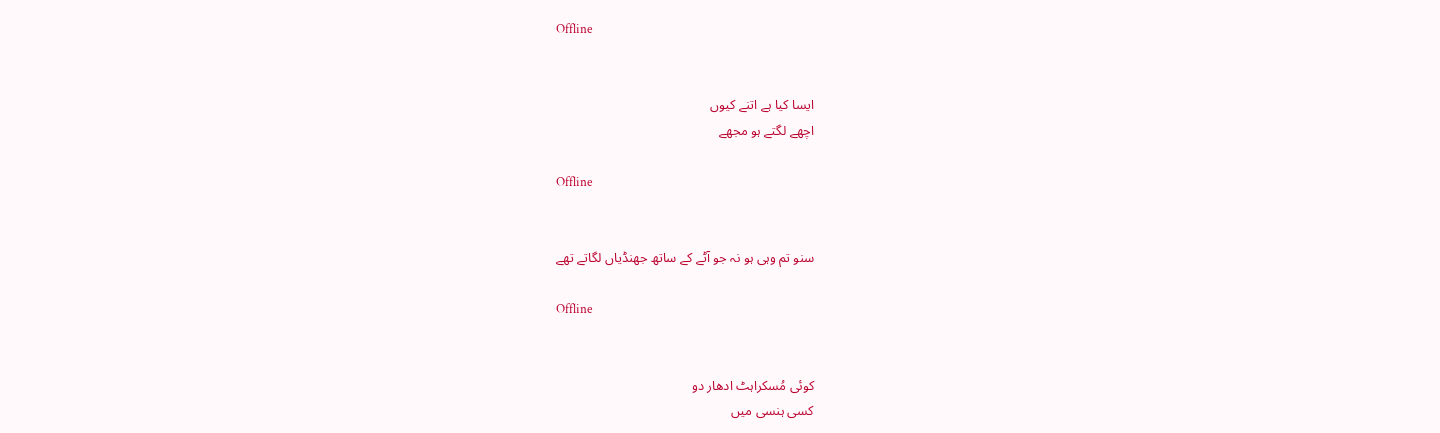Offline


ایسا کیا ہے اتنے کیوں
اچھے لگتے ہو مجھے

Offline


سنو تم وہی ہو نہ جو آٹے کے ساتھ جھنڈیاں لگاتے تھے

Offline


کوئی مُسکراہٹ ادھار دو
کسی ہنسی میں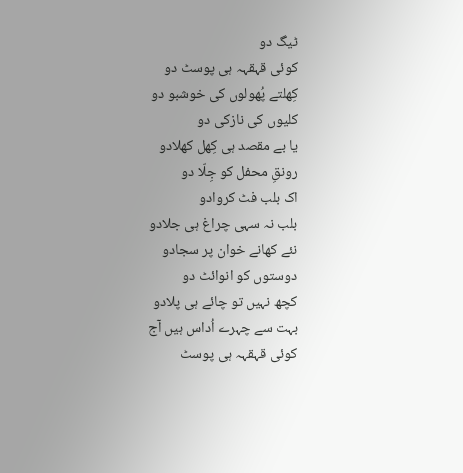ٹیگ دو
کوئی قہقہہ ہی پوسٹ دو
کِھلتے پُھولوں کی خوشبو دو
کلیوں کی نازکی دو
یا بے مقصد ہی کِھل کھلادو
رونقِ محفل کو جِلّا دو
اک بلب فٹ کروادو
بلب نہ سہی چراغ ہی جلادو
نئے کھانے خوان پر سجادو
دوستوں کو انوائٹ دو
کچھ نہیں تو چائے ہی پلادو
بہت سے چہرے اُداس ہیں آج
کوئی قہقہہ ہی پوسٹ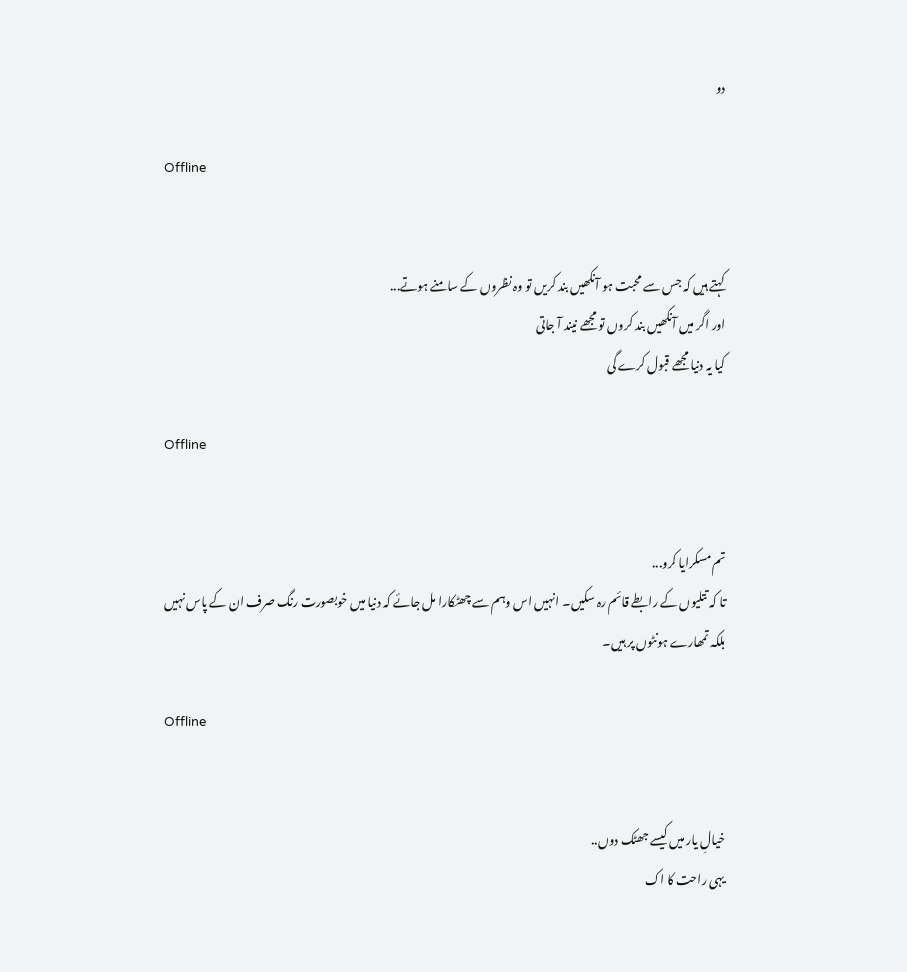دو

Offline


کہتے ہیں کہ جس سے محبت ہو آنکھیں بند کریں تو وہ نظروں کے سامنے ہوتے...
اور اگر میں آنکھیں بند کروں تو مجھے نیند آ جاتی
کیا یہ دنیا مجھے قبول کرے گی

Offline


تم مسکرایا کرو...
تا کہ تتلیوں کے رابطے قائم رہ سکیں۔ انہیں اس وہم سے چھٹکارا مل جائے کہ دنیا میں خوبصورت رنگ صرف ان کے پاس نہیں بلکہ تمھارے ہونٹوں پر ہیں۔

Offline


خیالِ یار میں کیسے جھٹک دوں..
یہی راحت کا اک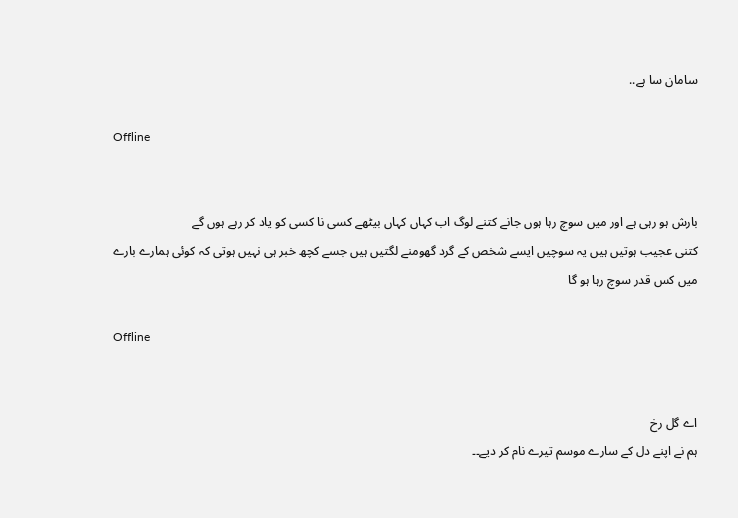سامان سا ہے..

Offline


بارش ہو رہی ہے اور میں سوچ رہا ہوں جانے کتنے لوگ اب کہاں کہاں بیٹھے کسی نا کسی کو یاد کر رہے ہوں گے
کتنی عجیب ہوتیں ہیں یہ سوچیں ایسے شخص کے گرد گھومنے لگتیں ہیں جسے کچھ خبر ہی نہیں ہوتی کہ کوئی ہمارے بارے میں کس قدر سوچ رہا ہو گا

Offline


اے گل رخ
ہم نے اپنے دل کے سارے موسم تیرے نام کر دیے۔۔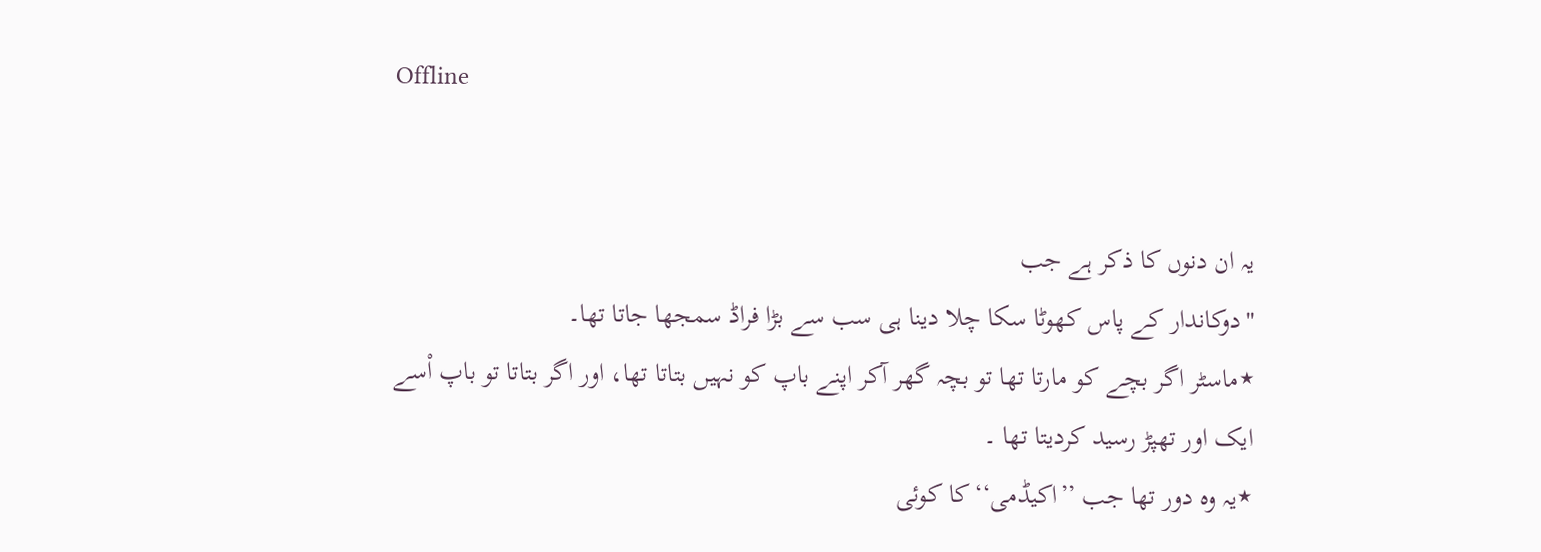Offline


یہ ان دنوں کا ذکر ہے جب
"دوکاندار کے پاس کھوٹا سکا چلا دینا ہی سب سے بڑا فراڈ سمجھا جاتا تھا۔
٭ماسٹر اگر بچے کو مارتا تھا تو بچہ گھر آکر اپنے باپ کو نہیں بتاتا تھا، اور اگر بتاتا تو باپ اْسے ایک اور تھپڑ رسید کردیتا تھا ۔
٭یہ وہ دور تھا جب ’’اکیڈمی‘‘کا کوئی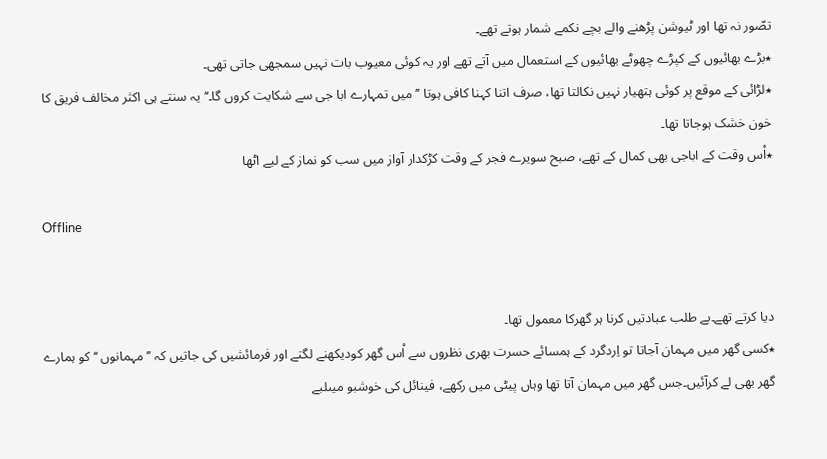تصّور نہ تھا اور ٹیوشن پڑھنے والے بچے نکمے شمار ہوتے تھے۔
٭بڑے بھائیوں کے کپڑے چھوٹے بھائیوں کے استعمال میں آتے تھے اور یہ کوئی معیوب بات نہیں سمجھی جاتی تھی۔
٭لڑائی کے موقع پر کوئی ہتھیار نہیں نکالتا تھا، صرف اتنا کہنا کافی ہوتا ’’ میں تمہارے ابا جی سے شکایت کروں گا۔‘‘ یہ سنتے ہی اکثر مخالف فریق کا خون خشک ہوجاتا تھا۔
٭اْس وقت کے اباجی بھی کمال کے تھے، صبح سویرے فجر کے وقت کڑکدار آواز میں سب کو نماز کے لیے اٹھا

Offline


دیا کرتے تھے۔بے طلب عبادتیں کرنا ہر گھرکا معمول تھا۔
٭کسی گھر میں مہمان آجاتا تو اِردگرد کے ہمسائے حسرت بھری نظروں سے اْس گھر کودیکھنے لگتے اور فرمائشیں کی جاتیں کہ ’’ مہمانوں ‘‘ کو ہمارے گھر بھی لے کرآئیں۔جس گھر میں مہمان آتا تھا وہاں پیٹی میں رکھے، فینائل کی خوشبو میںلبے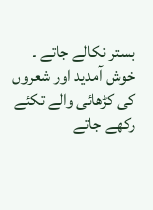بستر نکالے جاتے ۔ خوش آمدید اور شعروں کی کڑھائی والے تکئے رکھے جاتے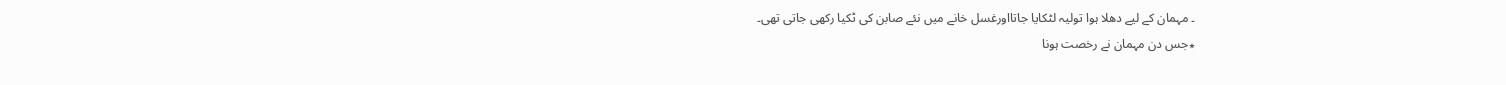۔ مہمان کے لیے دھلا ہوا تولیہ لٹکایا جاتااورغسل خانے میں نئے صابن کی ٹکیا رکھی جاتی تھی۔
٭جس دن مہمان نے رخصت ہونا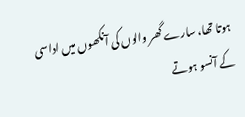ہوتا تھا، سارے گھر والوں کی آنکھوں میں اداسی کے آنسو ہوتے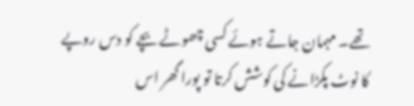تھے۔ مہمان جاتے ہوئے کسی چھوٹے بچے کو دس روپے کا نوٹ پکڑانے کی کوشش کرتا تو پورا گھر اس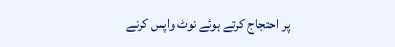پر احتجاج کرتے ہوئے نوٹ واپس کرنے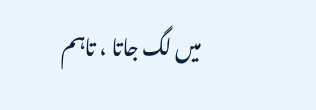میں لگ جاتا ، تاہم